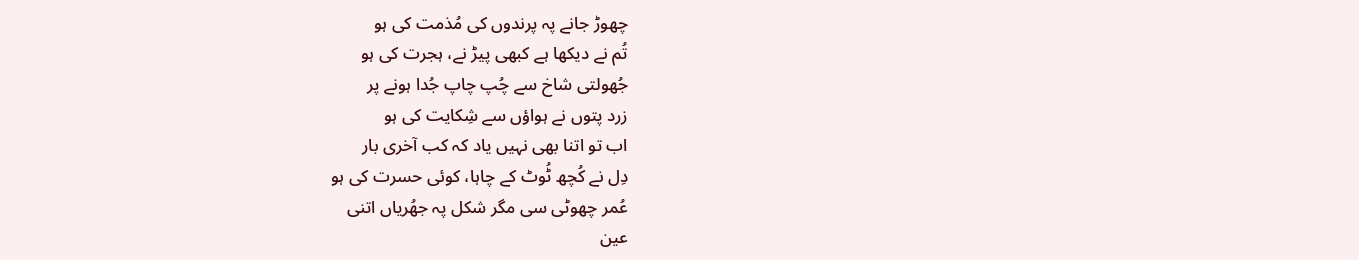چھوڑ جانے پہ پرندوں کی مُذمت کی ہو
تُم نے دیکھا ہے کبھی پیڑ نے، ہجرت کی ہو
جُھولتی شاخ سے چُپ چاپ جُدا ہونے پر
زرد پتوں نے ہواؤں سے شِکایت کی ہو
اب تو اتنا بھی نہیں یاد کہ کب آخری بار
دِل نے کُچھ ٹُوٹ کے چاہا، کوئی حسرت کی ہو
عُمر چھوٹی سی مگر شکل پہ جھُریاں اتنی
عین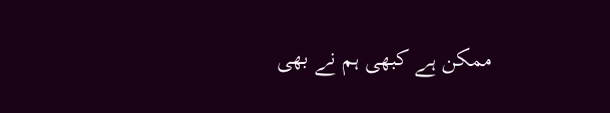ممکن ہے کبھی ہم نے بھی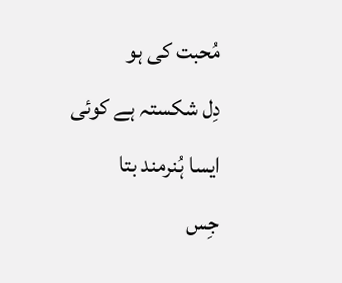مُحبت کی ہو
دِل شکستہ ہے کوئی ایسا ہُنرمند بتا
جِس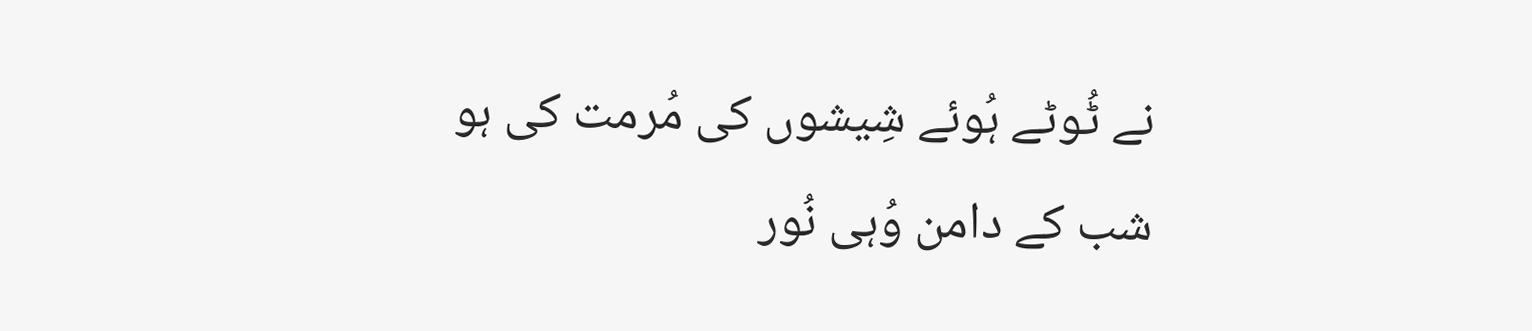نے ٹُوٹے ہُوئے شِیشوں کی مُرمت کی ہو
شب کے دامن وُہی نُور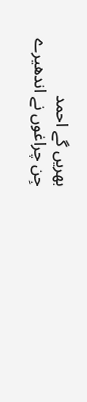بھریں گے احمد
جِن چراغوں نے اندھیرے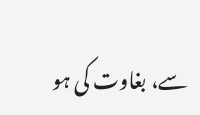سے، بغاوت کی ہو